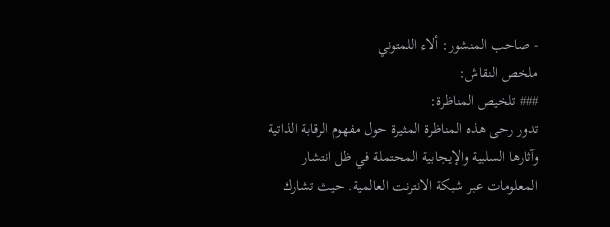- صاحب المنشور: ألاء اللمتوني
ملخص النقاش:
### تلخيص المناظرة:
تدور رحى هذه المناظرة المثيرة حول مفهوم الرقابة الذاتية وآثارها السلبية والإيجابية المحتملة في ظل انتشار المعلومات عبر شبكة الانترنت العالمية. حيث تشارك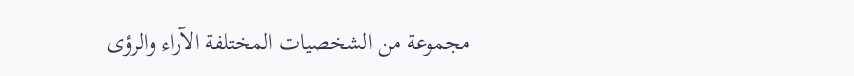مجموعة من الشخصيات المختلفة الآراء والرؤى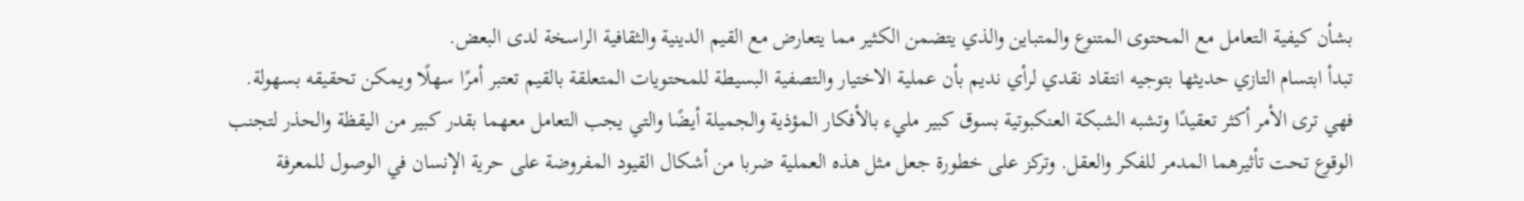بشأن كيفية التعامل مع المحتوى المتنوع والمتباين والذي يتضمن الكثير مما يتعارض مع القيم الدينية والثقافية الراسخة لدى البعض.
تبدأ ابتسام التازي حديثها بتوجيه انتقاد نقدي لرأي نديم بأن عملية الاختيار والتصفية البسيطة للمحتويات المتعلقة بالقيم تعتبر أمرًا سهلًا ويمكن تحقيقه بسهولة. فهي ترى الأمر أكثر تعقيدًا وتشبه الشبكة العنكبوتية بسوق كبير مليء بالأفكار المؤذية والجميلة أيضًا والتي يجب التعامل معهما بقدر كبير من اليقظة والحذر لتجنب الوقوع تحت تأثيرهما المدمر للفكر والعقل. وتركز على خطورة جعل مثل هذه العملية ضربا من أشكال القيود المفروضة على حرية الإنسان في الوصول للمعرفة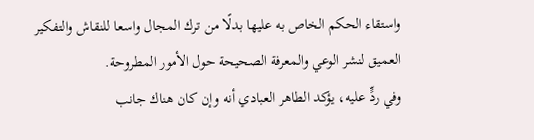واستقاء الحكم الخاص به عليها بدلًا من ترك المجال واسعا للنقاش والتفكير العميق لنشر الوعي والمعرفة الصحيحة حول الأمور المطروحة.
وفي ردٍّ عليه، يؤكد الطاهر العبادي أنه وإن كان هناك جانب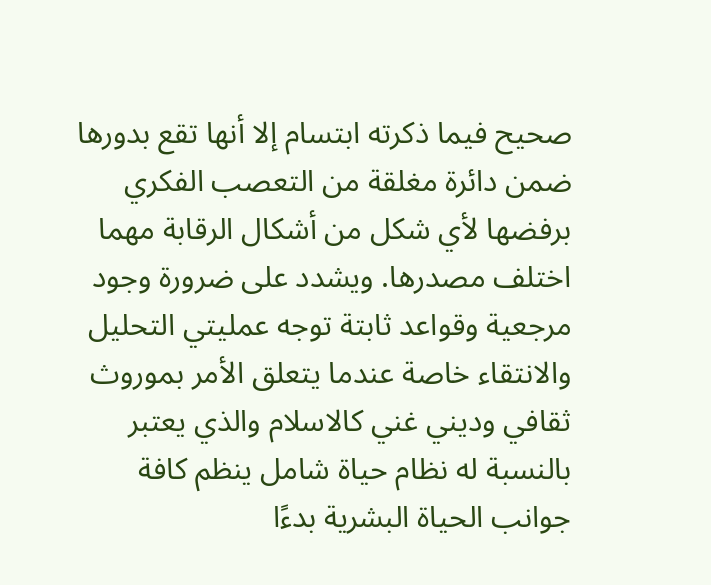صحيح فيما ذكرته ابتسام إلا أنها تقع بدورها ضمن دائرة مغلقة من التعصب الفكري برفضها لأي شكل من أشكال الرقابة مهما اختلف مصدرها. ويشدد على ضرورة وجود مرجعية وقواعد ثابتة توجه عمليتي التحليل والانتقاء خاصة عندما يتعلق الأمر بموروث ثقافي وديني غني كالاسلام والذي يعتبر بالنسبة له نظام حياة شامل ينظم كافة جوانب الحياة البشرية بدءًا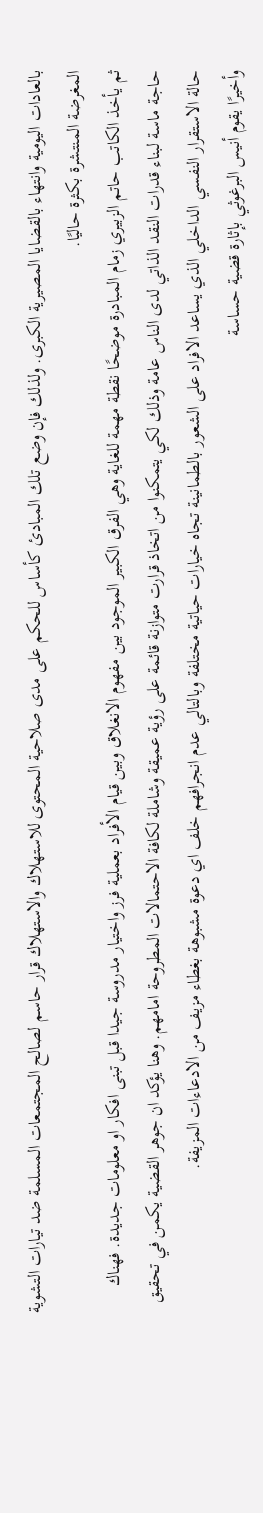بالعادات اليومية وانتهاء بالقضايا المصيرية الكبرى. ولذلك فإن وضع تلك المبادئ كأساس للحكم على مدى صلاحية المحتوى للاستهلاك والاستهلاك قرار حاسم لصالح المجتمعات المسلمة ضد تيارات التشوية المغرضة المنتشرة بكثرة حاليًا.
ثم يأخذ الكاتب حاتم الزبيري زمام المبادرة موضحًا نقطة مهمة للغاية وهي الفرق الكبير الموجود بين مفهوم الانغلاق وبين قيام الأفراد بعملية فرز واختيار مدروسة جيدا قبل تبنى افكار او معلومات جديدة. فهناك حاجة ماسة لبناء قدرات النقد الذاتي لدى الناس عامة وذلك لكي يتمكنوا من اتخاذ قرارت متوازنة قائمة على رؤية عميقة وشاملة لكافة الاحتمالات المطروحة امامهم. وهنا يؤكد ان جوهر القضية يكمن في تحقيق حالة الاستقرار النفسي الداخلي الذي يساعد الافراد على الشعور بالطمانينة تجاه خيارات حياتية مختلفة وبالتالي عدم انجرافهم خلف اي دعوة مشبوهة بغطاء مزيف من الادعاءات المزيفة.
وأخيرًا يقوم أنيس البرغوثي بإثارة قضية حساسة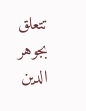تتعلق بجوهر الدين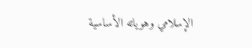الإسلامي وهوياته الأساسية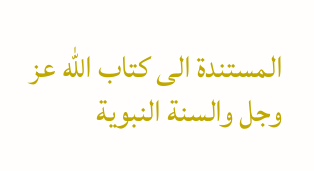المستندة الى كتاب الله عز وجل والسنة النبوية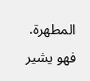المطهرة. فهو يشير